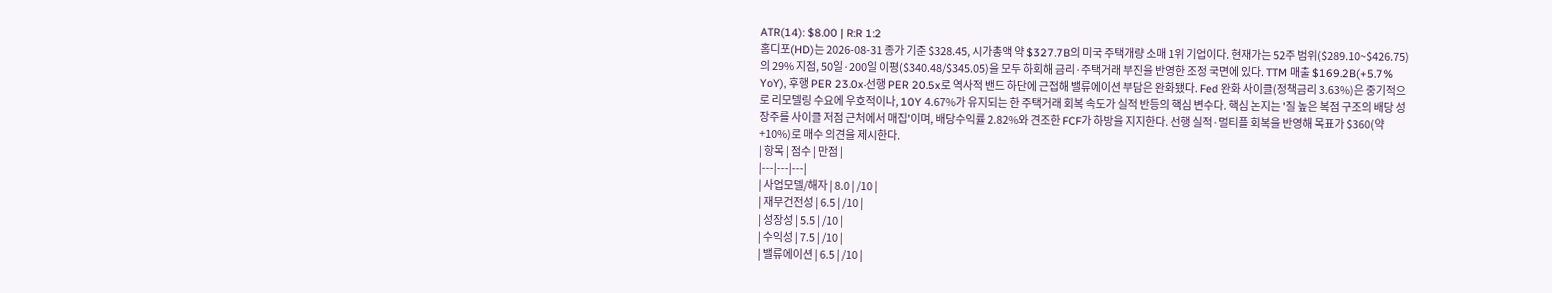ATR(14): $8.00 | R:R 1:2
홈디포(HD)는 2026-08-31 종가 기준 $328.45, 시가총액 약 $327.7B의 미국 주택개량 소매 1위 기업이다. 현재가는 52주 범위($289.10~$426.75)의 29% 지점, 50일·200일 이평($340.48/$345.05)을 모두 하회해 금리·주택거래 부진을 반영한 조정 국면에 있다. TTM 매출 $169.2B(+5.7% YoY), 후행 PER 23.0x·선행 PER 20.5x로 역사적 밴드 하단에 근접해 밸류에이션 부담은 완화됐다. Fed 완화 사이클(정책금리 3.63%)은 중기적으로 리모델링 수요에 우호적이나, 10Y 4.67%가 유지되는 한 주택거래 회복 속도가 실적 반등의 핵심 변수다. 핵심 논지는 '질 높은 복점 구조의 배당 성장주를 사이클 저점 근처에서 매집'이며, 배당수익률 2.82%와 견조한 FCF가 하방을 지지한다. 선행 실적·멀티플 회복을 반영해 목표가 $360(약 +10%)로 매수 의견을 제시한다.
| 항목 | 점수 | 만점 |
|---|---|---|
| 사업모델/해자 | 8.0 | /10 |
| 재무건전성 | 6.5 | /10 |
| 성장성 | 5.5 | /10 |
| 수익성 | 7.5 | /10 |
| 밸류에이션 | 6.5 | /10 |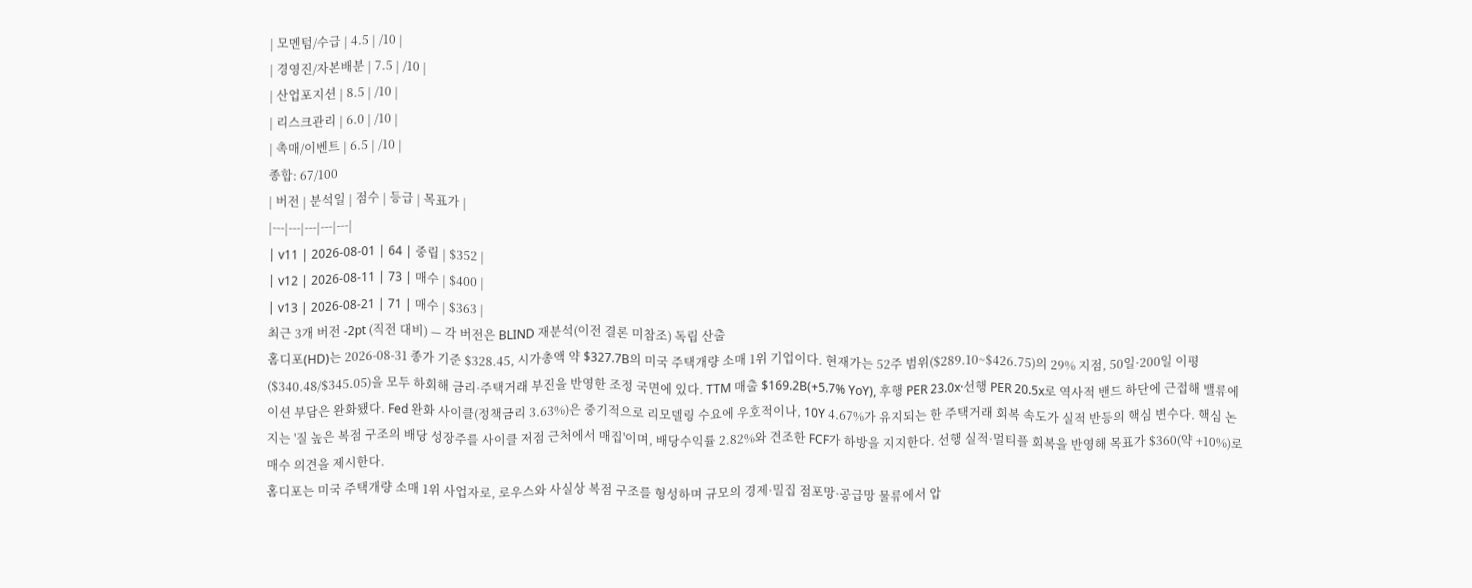| 모멘텀/수급 | 4.5 | /10 |
| 경영진/자본배분 | 7.5 | /10 |
| 산업포지션 | 8.5 | /10 |
| 리스크관리 | 6.0 | /10 |
| 촉매/이벤트 | 6.5 | /10 |
종합: 67/100
| 버전 | 분석일 | 점수 | 등급 | 목표가 |
|---|---|---|---|---|
| v11 | 2026-08-01 | 64 | 중립 | $352 |
| v12 | 2026-08-11 | 73 | 매수 | $400 |
| v13 | 2026-08-21 | 71 | 매수 | $363 |
최근 3개 버전 -2pt (직전 대비) — 각 버전은 BLIND 재분석(이전 결론 미참조) 독립 산출
홈디포(HD)는 2026-08-31 종가 기준 $328.45, 시가총액 약 $327.7B의 미국 주택개량 소매 1위 기업이다. 현재가는 52주 범위($289.10~$426.75)의 29% 지점, 50일·200일 이평($340.48/$345.05)을 모두 하회해 금리·주택거래 부진을 반영한 조정 국면에 있다. TTM 매출 $169.2B(+5.7% YoY), 후행 PER 23.0x·선행 PER 20.5x로 역사적 밴드 하단에 근접해 밸류에이션 부담은 완화됐다. Fed 완화 사이클(정책금리 3.63%)은 중기적으로 리모델링 수요에 우호적이나, 10Y 4.67%가 유지되는 한 주택거래 회복 속도가 실적 반등의 핵심 변수다. 핵심 논지는 '질 높은 복점 구조의 배당 성장주를 사이클 저점 근처에서 매집'이며, 배당수익률 2.82%와 견조한 FCF가 하방을 지지한다. 선행 실적·멀티플 회복을 반영해 목표가 $360(약 +10%)로 매수 의견을 제시한다.
홈디포는 미국 주택개량 소매 1위 사업자로, 로우스와 사실상 복점 구조를 형성하며 규모의 경제·밀집 점포망·공급망 물류에서 압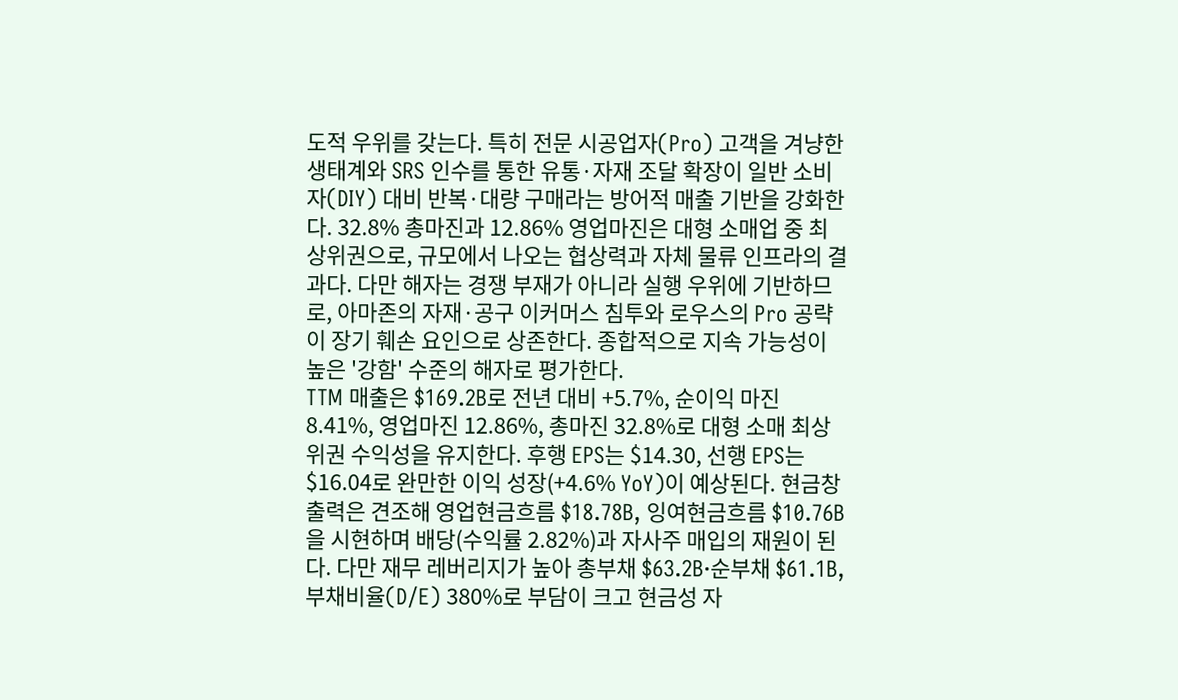도적 우위를 갖는다. 특히 전문 시공업자(Pro) 고객을 겨냥한 생태계와 SRS 인수를 통한 유통·자재 조달 확장이 일반 소비자(DIY) 대비 반복·대량 구매라는 방어적 매출 기반을 강화한다. 32.8% 총마진과 12.86% 영업마진은 대형 소매업 중 최상위권으로, 규모에서 나오는 협상력과 자체 물류 인프라의 결과다. 다만 해자는 경쟁 부재가 아니라 실행 우위에 기반하므로, 아마존의 자재·공구 이커머스 침투와 로우스의 Pro 공략이 장기 훼손 요인으로 상존한다. 종합적으로 지속 가능성이 높은 '강함' 수준의 해자로 평가한다.
TTM 매출은 $169.2B로 전년 대비 +5.7%, 순이익 마진 8.41%, 영업마진 12.86%, 총마진 32.8%로 대형 소매 최상위권 수익성을 유지한다. 후행 EPS는 $14.30, 선행 EPS는 $16.04로 완만한 이익 성장(+4.6% YoY)이 예상된다. 현금창출력은 견조해 영업현금흐름 $18.78B, 잉여현금흐름 $10.76B을 시현하며 배당(수익률 2.82%)과 자사주 매입의 재원이 된다. 다만 재무 레버리지가 높아 총부채 $63.2B·순부채 $61.1B, 부채비율(D/E) 380%로 부담이 크고 현금성 자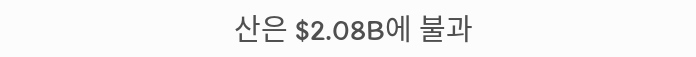산은 $2.08B에 불과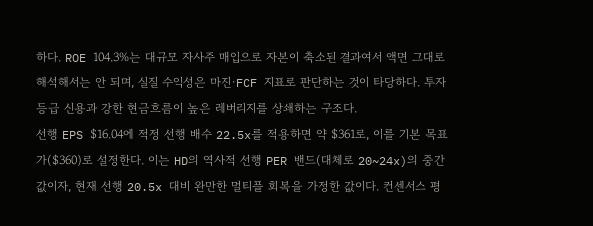하다. ROE 104.3%는 대규모 자사주 매입으로 자본이 축소된 결과여서 액면 그대로 해석해서는 안 되며, 실질 수익성은 마진·FCF 지표로 판단하는 것이 타당하다. 투자등급 신용과 강한 현금흐름이 높은 레버리지를 상쇄하는 구조다.
선행 EPS $16.04에 적정 선행 배수 22.5x를 적용하면 약 $361로, 이를 기본 목표가($360)로 설정한다. 이는 HD의 역사적 선행 PER 밴드(대체로 20~24x)의 중간값이자, 현재 선행 20.5x 대비 완만한 멀티플 회복을 가정한 값이다. 컨센서스 평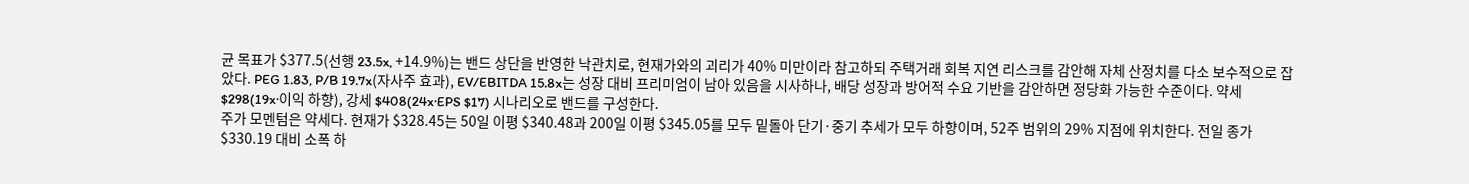균 목표가 $377.5(선행 23.5x, +14.9%)는 밴드 상단을 반영한 낙관치로, 현재가와의 괴리가 40% 미만이라 참고하되 주택거래 회복 지연 리스크를 감안해 자체 산정치를 다소 보수적으로 잡았다. PEG 1.83, P/B 19.7x(자사주 효과), EV/EBITDA 15.8x는 성장 대비 프리미엄이 남아 있음을 시사하나, 배당 성장과 방어적 수요 기반을 감안하면 정당화 가능한 수준이다. 약세 $298(19x·이익 하향), 강세 $408(24x·EPS $17) 시나리오로 밴드를 구성한다.
주가 모멘텀은 약세다. 현재가 $328.45는 50일 이평 $340.48과 200일 이평 $345.05를 모두 밑돌아 단기·중기 추세가 모두 하향이며, 52주 범위의 29% 지점에 위치한다. 전일 종가 $330.19 대비 소폭 하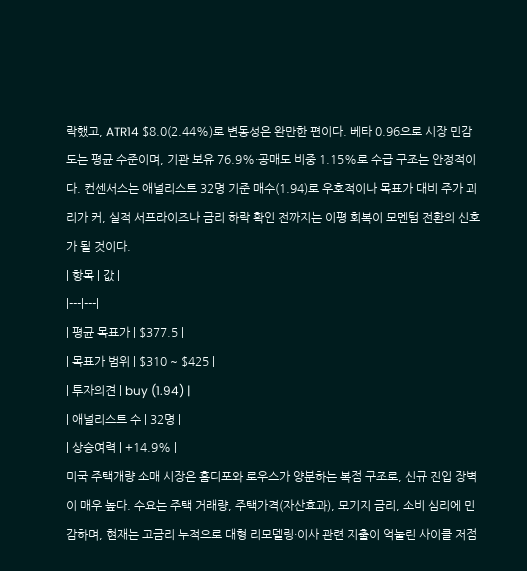락했고, ATR14 $8.0(2.44%)로 변동성은 완만한 편이다. 베타 0.96으로 시장 민감도는 평균 수준이며, 기관 보유 76.9%·공매도 비중 1.15%로 수급 구조는 안정적이다. 컨센서스는 애널리스트 32명 기준 매수(1.94)로 우호적이나 목표가 대비 주가 괴리가 커, 실적 서프라이즈나 금리 하락 확인 전까지는 이평 회복이 모멘텀 전환의 신호가 될 것이다.
| 항목 | 값 |
|---|---|
| 평균 목표가 | $377.5 |
| 목표가 범위 | $310 ~ $425 |
| 투자의견 | buy (1.94) |
| 애널리스트 수 | 32명 |
| 상승여력 | +14.9% |
미국 주택개량 소매 시장은 홈디포와 로우스가 양분하는 복점 구조로, 신규 진입 장벽이 매우 높다. 수요는 주택 거래량, 주택가격(자산효과), 모기지 금리, 소비 심리에 민감하며, 현재는 고금리 누적으로 대형 리모델링·이사 관련 지출이 억눌린 사이클 저점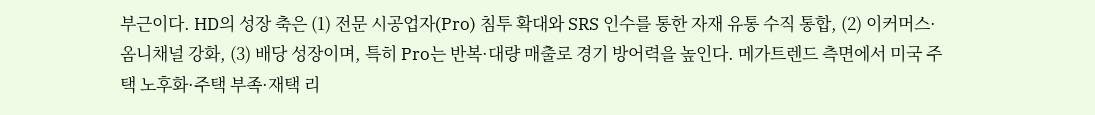부근이다. HD의 성장 축은 (1) 전문 시공업자(Pro) 침투 확대와 SRS 인수를 통한 자재 유통 수직 통합, (2) 이커머스·옴니채널 강화, (3) 배당 성장이며, 특히 Pro는 반복·대량 매출로 경기 방어력을 높인다. 메가트렌드 측면에서 미국 주택 노후화·주택 부족·재택 리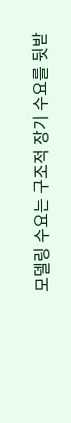모델링 수요는 구조적 장기 수요를 뒷받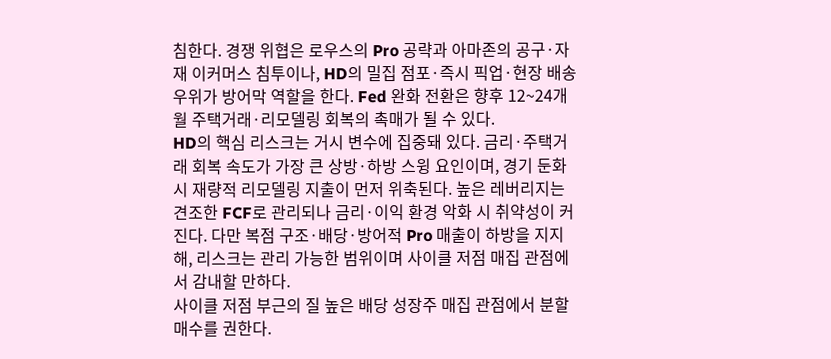침한다. 경쟁 위협은 로우스의 Pro 공략과 아마존의 공구·자재 이커머스 침투이나, HD의 밀집 점포·즉시 픽업·현장 배송 우위가 방어막 역할을 한다. Fed 완화 전환은 향후 12~24개월 주택거래·리모델링 회복의 촉매가 될 수 있다.
HD의 핵심 리스크는 거시 변수에 집중돼 있다. 금리·주택거래 회복 속도가 가장 큰 상방·하방 스윙 요인이며, 경기 둔화 시 재량적 리모델링 지출이 먼저 위축된다. 높은 레버리지는 견조한 FCF로 관리되나 금리·이익 환경 악화 시 취약성이 커진다. 다만 복점 구조·배당·방어적 Pro 매출이 하방을 지지해, 리스크는 관리 가능한 범위이며 사이클 저점 매집 관점에서 감내할 만하다.
사이클 저점 부근의 질 높은 배당 성장주 매집 관점에서 분할 매수를 권한다.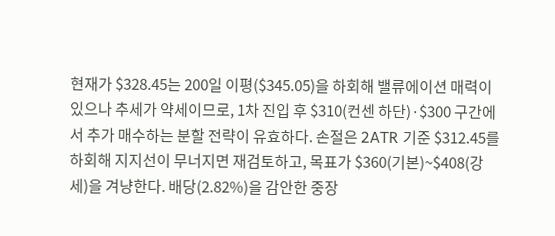현재가 $328.45는 200일 이평($345.05)을 하회해 밸류에이션 매력이 있으나 추세가 약세이므로, 1차 진입 후 $310(컨센 하단)·$300 구간에서 추가 매수하는 분할 전략이 유효하다. 손절은 2ATR 기준 $312.45를 하회해 지지선이 무너지면 재검토하고, 목표가 $360(기본)~$408(강세)을 겨냥한다. 배당(2.82%)을 감안한 중장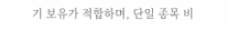기 보유가 적합하며, 단일 종목 비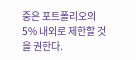중은 포트폴리오의 5% 내외로 제한할 것을 권한다.